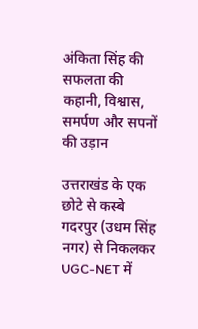अंकिता सिंह की सफलता की कहानी, विश्वास, समर्पण और सपनों की उड़ान

उत्तराखंड के एक छोटे से कस्बे गदरपुर (उधम सिंह नगर) से निकलकर UGC-NET में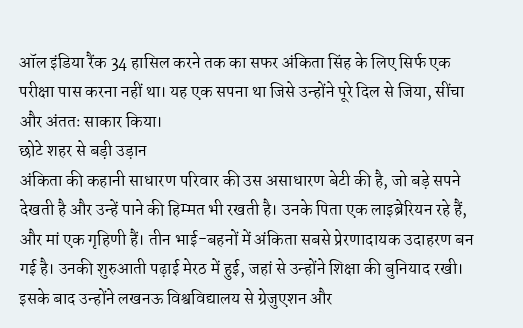ऑल इंडिया रैंक 34 हासिल करने तक का सफर अंकिता सिंह के लिए सिर्फ एक परीक्षा पास करना नहीं था। यह एक सपना था जिसे उन्होंने पूरे दिल से जिया, सींचा और अंततः साकार किया।
छोटे शहर से बड़ी उड़ान
अंकिता की कहानी साधारण परिवार की उस असाधारण बेटी की है, जो बड़े सपने देखती है और उन्हें पाने की हिम्मत भी रखती है। उनके पिता एक लाइब्रेरियन रहे हैं, और मां एक गृहिणी हैं। तीन भाई-बहनों में अंकिता सबसे प्रेरणादायक उदाहरण बन गई है। उनकी शुरुआती पढ़ाई मेरठ में हुई, जहां से उन्होंने शिक्षा की बुनियाद रखी। इसके बाद उन्होंने लखनऊ विश्वविद्यालय से ग्रेजुएशन और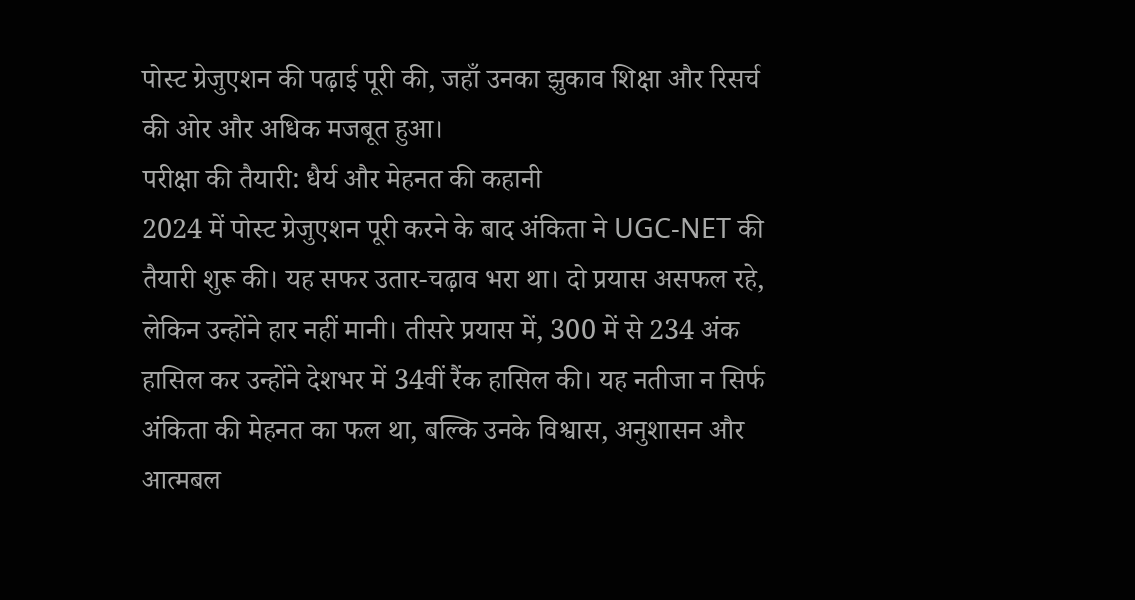पोस्ट ग्रेजुएशन की पढ़ाई पूरी की, जहाँ उनका झुकाव शिक्षा और रिसर्च की ओर और अधिक मजबूत हुआ।
परीक्षा की तैयारी: धैर्य और मेहनत की कहानी
2024 में पोस्ट ग्रेजुएशन पूरी करने के बाद अंकिता ने UGC-NET की तैयारी शुरू की। यह सफर उतार-चढ़ाव भरा था। दो प्रयास असफल रहे, लेकिन उन्होंने हार नहीं मानी। तीसरे प्रयास में, 300 में से 234 अंक हासिल कर उन्होंने देशभर में 34वीं रैंक हासिल की। यह नतीजा न सिर्फ अंकिता की मेहनत का फल था, बल्कि उनके विश्वास, अनुशासन और आत्मबल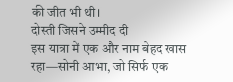की जीत भी थी।
दोस्ती जिसने उम्मीद दी
इस यात्रा में एक और नाम बेहद खास रहा—सोनी आभा, जो सिर्फ एक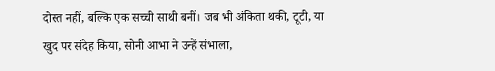दोस्त नहीं, बल्कि एक सच्ची साथी बनीं। जब भी अंकिता थकी, टूटी, या खुद पर संदेह किया, सोनी आभा ने उन्हें संभाला,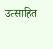उत्साहित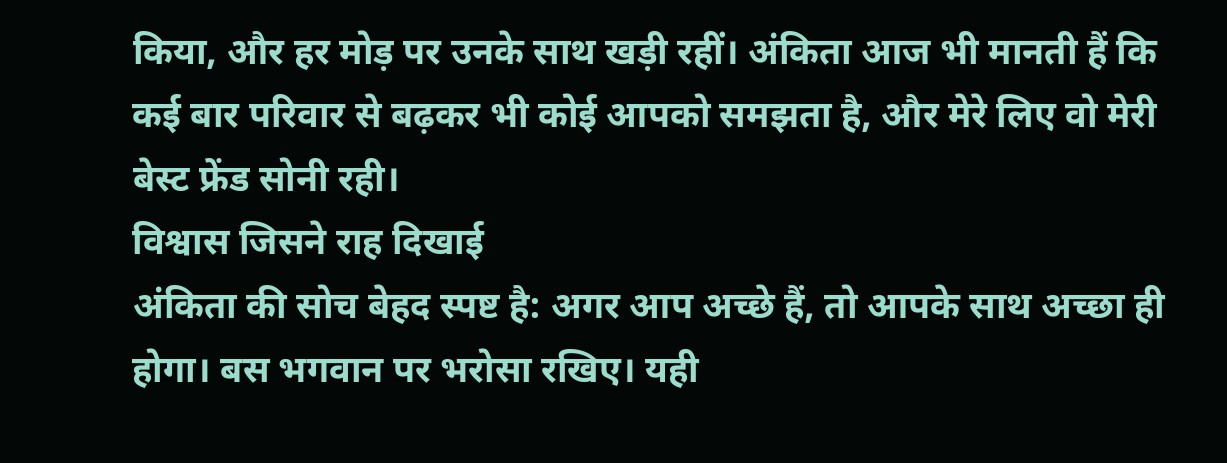किया, और हर मोड़ पर उनके साथ खड़ी रहीं। अंकिता आज भी मानती हैं कि कई बार परिवार से बढ़कर भी कोई आपको समझता है, और मेरे लिए वो मेरी बेस्ट फ्रेंड सोनी रही।
विश्वास जिसने राह दिखाई
अंकिता की सोच बेहद स्पष्ट है: अगर आप अच्छे हैं, तो आपके साथ अच्छा ही होगा। बस भगवान पर भरोसा रखिए। यही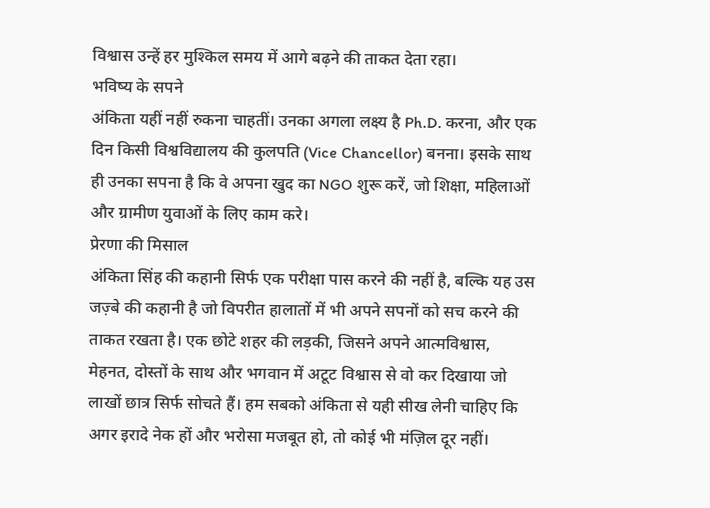विश्वास उन्हें हर मुश्किल समय में आगे बढ़ने की ताकत देता रहा।
भविष्य के सपने
अंकिता यहीं नहीं रुकना चाहतीं। उनका अगला लक्ष्य है Ph.D. करना, और एक दिन किसी विश्वविद्यालय की कुलपति (Vice Chancellor) बनना। इसके साथ ही उनका सपना है कि वे अपना खुद का NGO शुरू करें, जो शिक्षा, महिलाओं और ग्रामीण युवाओं के लिए काम करे।
प्रेरणा की मिसाल
अंकिता सिंह की कहानी सिर्फ एक परीक्षा पास करने की नहीं है, बल्कि यह उस जज़्बे की कहानी है जो विपरीत हालातों में भी अपने सपनों को सच करने की ताकत रखता है। एक छोटे शहर की लड़की, जिसने अपने आत्मविश्वास, मेहनत, दोस्तों के साथ और भगवान में अटूट विश्वास से वो कर दिखाया जो लाखों छात्र सिर्फ सोचते हैं। हम सबको अंकिता से यही सीख लेनी चाहिए कि अगर इरादे नेक हों और भरोसा मजबूत हो, तो कोई भी मंज़िल दूर नहीं।